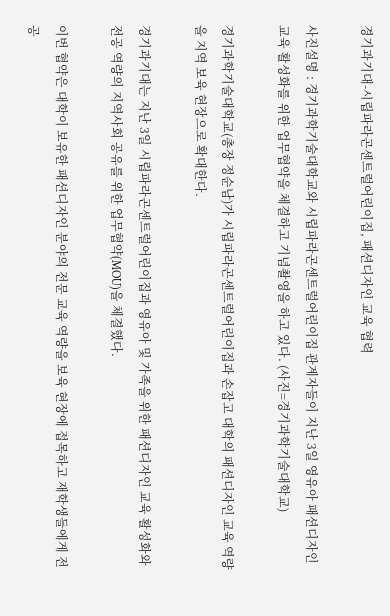경기과기대-시립파라곤센트럴어린이집, 패션디자인 교육 협력

사진설명 : 경기과학기술대학교와 시립파라곤센트럴어린이집 관계자들이 지난 3일 영유아 패션디자인 교육 활성화를 위한 업무협약을 체결하고 기념촬영을 하고 있다. (사진=경기과학기술대학교)

경기과학기술대학교(총장 정순남)가 시립파라곤센트럴어린이집과 손잡고 대학의 패션디자인 교육 역량을 지역 보육 현장으로 확대한다.

경기과기대는 지난 3일 시립파라곤센트럴어린이집과 영유아 및 가족을 위한 패션디자인 교육 활성화와 전공 역량의 지역사회 공유를 위한 업무협약(MOU)을 체결했다.

이번 협약은 대학이 보유한 패션디자인 분야의 전문 교육 역량을 보육 현장에 접목하고 재학생들에게 전공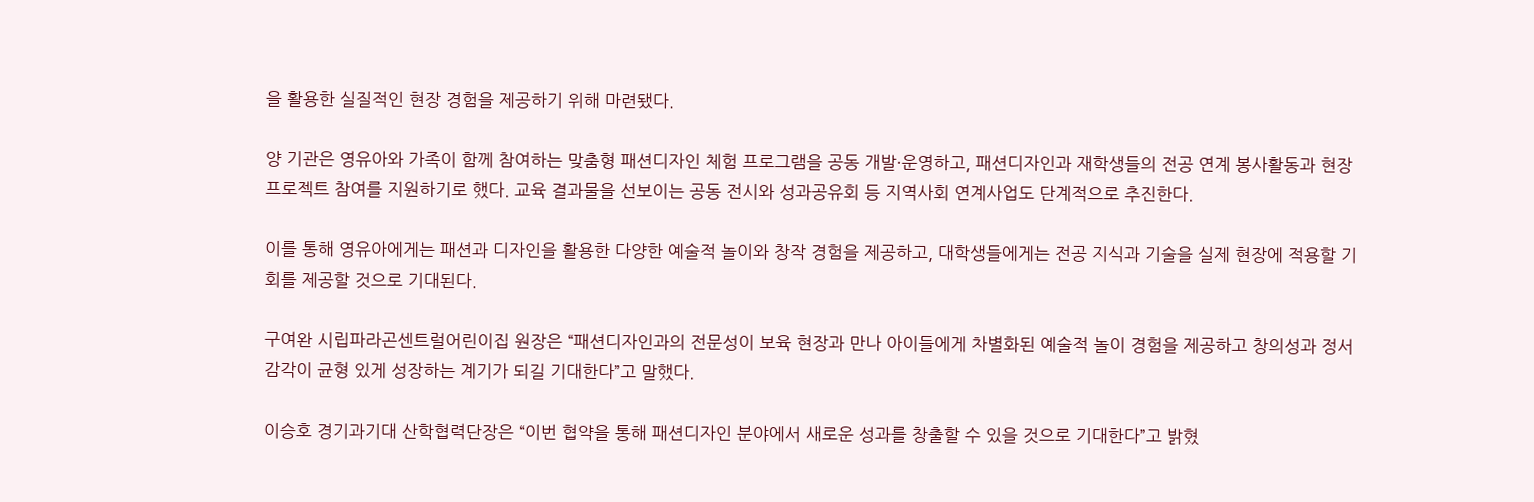을 활용한 실질적인 현장 경험을 제공하기 위해 마련됐다.

양 기관은 영유아와 가족이 함께 참여하는 맞춤형 패션디자인 체험 프로그램을 공동 개발·운영하고, 패션디자인과 재학생들의 전공 연계 봉사활동과 현장 프로젝트 참여를 지원하기로 했다. 교육 결과물을 선보이는 공동 전시와 성과공유회 등 지역사회 연계사업도 단계적으로 추진한다.

이를 통해 영유아에게는 패션과 디자인을 활용한 다양한 예술적 놀이와 창작 경험을 제공하고, 대학생들에게는 전공 지식과 기술을 실제 현장에 적용할 기회를 제공할 것으로 기대된다.

구여완 시립파라곤센트럴어린이집 원장은 “패션디자인과의 전문성이 보육 현장과 만나 아이들에게 차별화된 예술적 놀이 경험을 제공하고 창의성과 정서 감각이 균형 있게 성장하는 계기가 되길 기대한다”고 말했다.

이승호 경기과기대 산학협력단장은 “이번 협약을 통해 패션디자인 분야에서 새로운 성과를 창출할 수 있을 것으로 기대한다”고 밝혔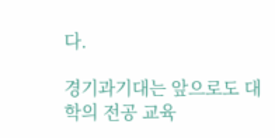다.

경기과기대는 앞으로도 대학의 전공 교육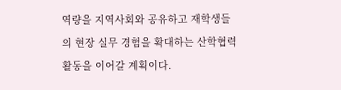역량을 지역사회와 공유하고 재학생들의 현장 실무 경험을 확대하는 산학협력 활동을 이어갈 계획이다.